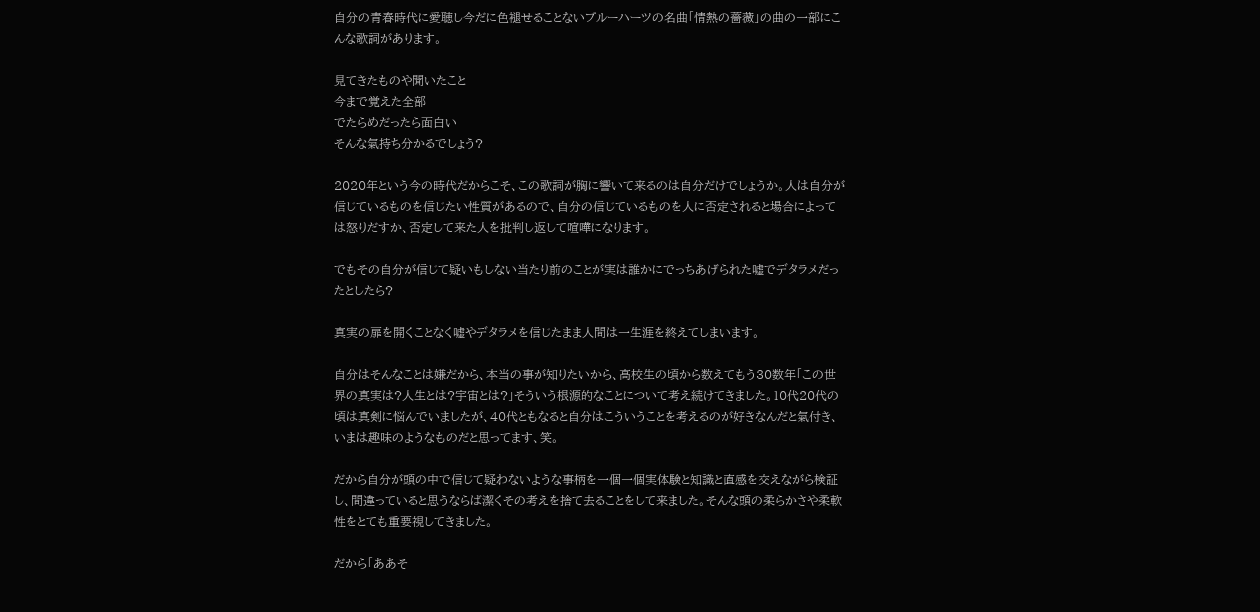自分の青春時代に愛聴し今だに色褪せることないブルーハーツの名曲「情熱の薔薇」の曲の一部にこんな歌詞があります。

見てきたものや聞いたこと
今まで覚えた全部
でたらめだったら面白い
そんな氣持ち分かるでしょう?

2020年という今の時代だからこそ、この歌詞が胸に響いて来るのは自分だけでしょうか。人は自分が信じているものを信じたい性質があるので、自分の信じているものを人に否定されると場合によっては怒りだすか、否定して来た人を批判し返して喧嘩になります。

でもその自分が信じて疑いもしない当たり前のことが実は誰かにでっちあげられた嘘でデタラメだったとしたら?

真実の扉を開くことなく嘘やデタラメを信じたまま人間は一生涯を終えてしまいます。

自分はそんなことは嫌だから、本当の事が知りたいから、高校生の頃から数えてもう30数年「この世界の真実は?人生とは?宇宙とは?」そういう根源的なことについて考え続けてきました。10代20代の頃は真剣に悩んでいましたが、40代ともなると自分はこういうことを考えるのが好きなんだと氣付き、いまは趣味のようなものだと思ってます、笑。

だから自分が頭の中で信じて疑わないような事柄を一個一個実体験と知識と直感を交えながら検証し、間違っていると思うならば潔くその考えを捨て去ることをして来ました。そんな頭の柔らかさや柔軟性をとても重要視してきました。

だから「ああそ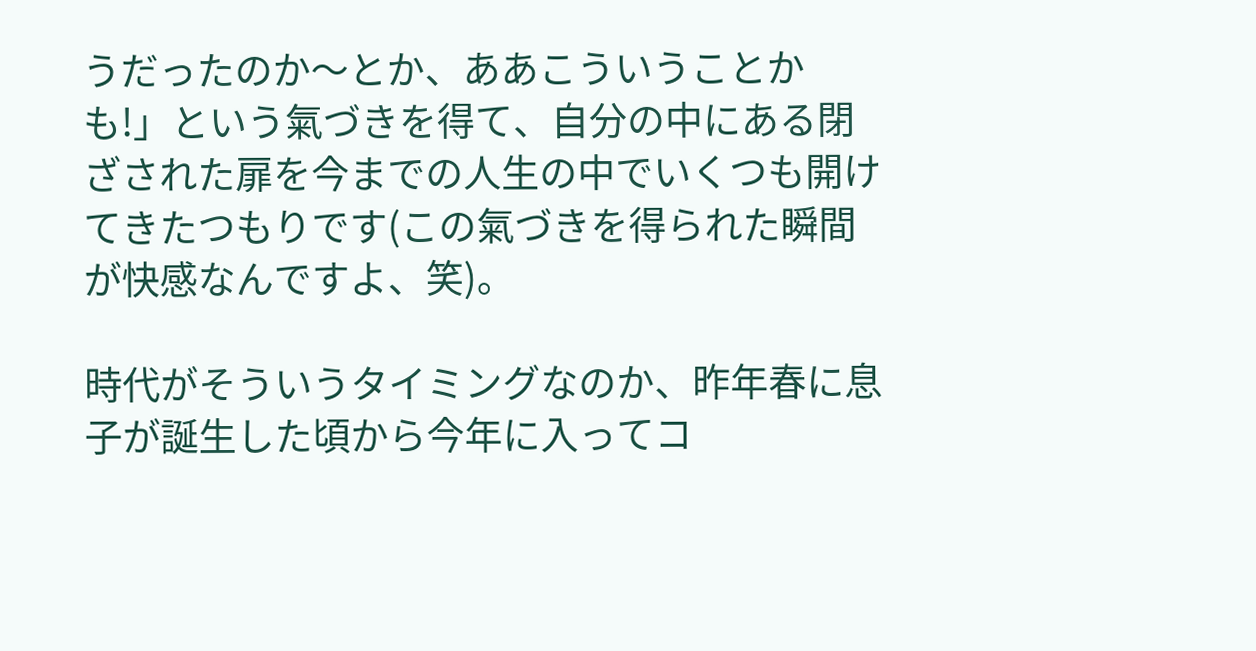うだったのか〜とか、ああこういうことかも!」という氣づきを得て、自分の中にある閉ざされた扉を今までの人生の中でいくつも開けてきたつもりです(この氣づきを得られた瞬間が快感なんですよ、笑)。

時代がそういうタイミングなのか、昨年春に息子が誕生した頃から今年に入ってコ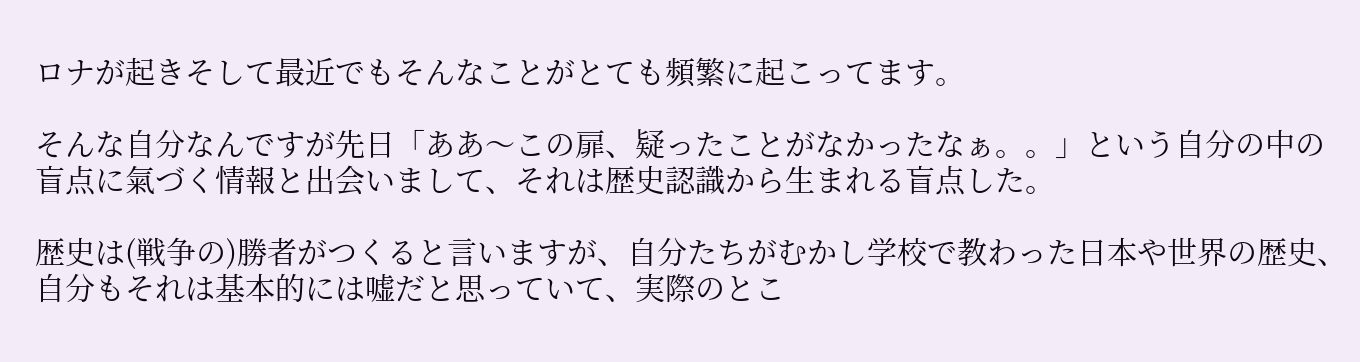ロナが起きそして最近でもそんなことがとても頻繁に起こってます。

そんな自分なんですが先日「ああ〜この扉、疑ったことがなかったなぁ。。」という自分の中の盲点に氣づく情報と出会いまして、それは歴史認識から生まれる盲点した。

歴史は(戦争の)勝者がつくると言いますが、自分たちがむかし学校で教わった日本や世界の歴史、自分もそれは基本的には嘘だと思っていて、実際のとこ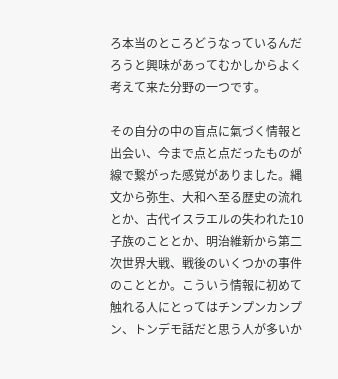ろ本当のところどうなっているんだろうと興味があってむかしからよく考えて来た分野の一つです。

その自分の中の盲点に氣づく情報と出会い、今まで点と点だったものが線で繋がった感覚がありました。縄文から弥生、大和へ至る歴史の流れとか、古代イスラエルの失われた10子族のこととか、明治維新から第二次世界大戦、戦後のいくつかの事件のこととか。こういう情報に初めて触れる人にとってはチンプンカンプン、トンデモ話だと思う人が多いか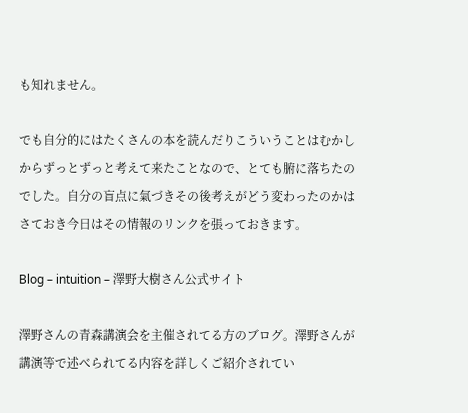も知れません。

でも自分的にはたくさんの本を読んだりこういうことはむかしからずっとずっと考えて来たことなので、とても腑に落ちたのでした。自分の盲点に氣づきその後考えがどう変わったのかはさておき今日はその情報のリンクを張っておきます。

Blog – intuition – 澤野大樹さん公式サイト

澤野さんの青森講演会を主催されてる方のブログ。澤野さんが講演等で述べられてる内容を詳しくご紹介されてい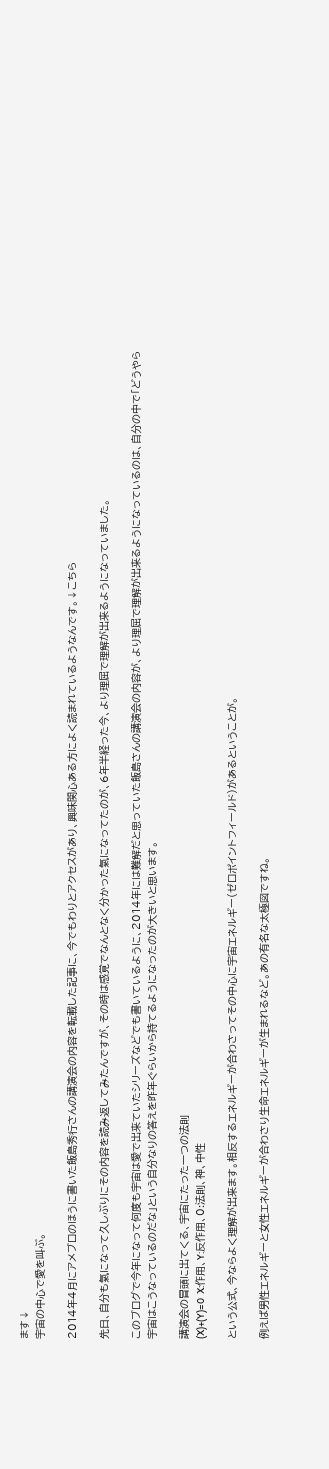ます↓
宇宙の中心で愛を叫ぶ。

2014年4月にアメブロのほうに書いた飯島秀行さんの講演会の内容を転載した記事に、今でもわりとアクセスがあり、興味関心ある方によく読まれているようなんです。↓こちら

先日、自分も氣になって久しぶりにその内容を読み返してみたんですが、その時は感覚でなんとなく分かった氣になってたのが、6年半経った今、より理屈で理解が出来るようになっていました。

このブログで今年になって何度も宇宙は愛で出来ていたシリーズなどでも書いているように、2014年には難解だと思っていた飯島さんの講演会の内容が、より理屈で理解が出来るようになっているのは、自分の中で「どうやら宇宙はこうなっているのだな」という自分なりの答えを昨年ぐらいから持てるようになったのが大きいと思います。

講演会の冒頭に出てくる、宇宙にたった一つの法則
(X)+(Y)=0  X:作用、Y:反作用、0:法則、神、中性

という公式、今ならよく理解が出来ます。相反するエネルギーが合わさってその中心に宇宙エネルギー(ゼロポイントフィールド)があるということが。

例えば男性エネルギーと女性エネルギーが合わさり生命エネルギーが生まれるなど。あの有名な太極図ですね。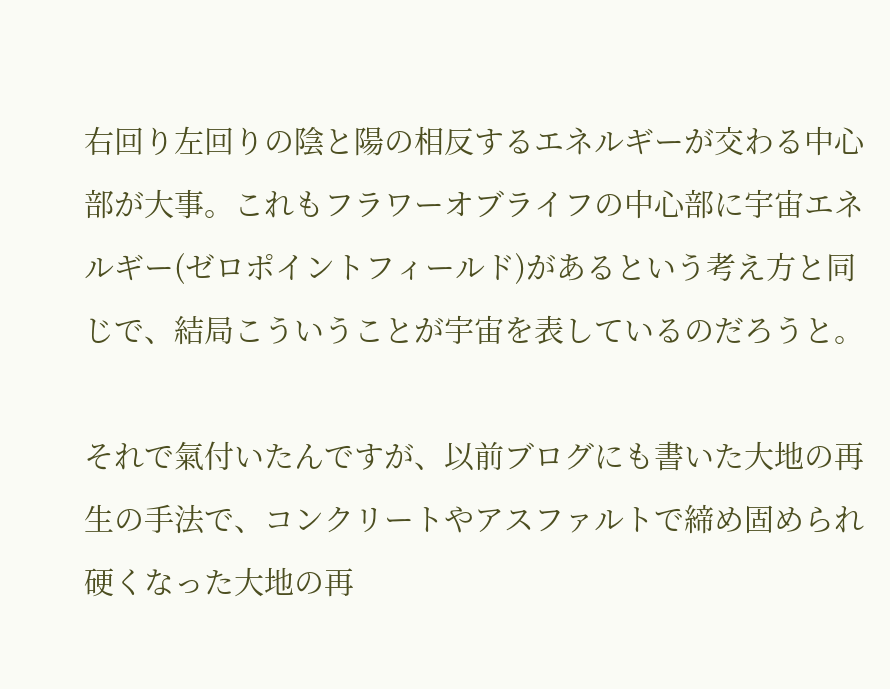右回り左回りの陰と陽の相反するエネルギーが交わる中心部が大事。これもフラワーオブライフの中心部に宇宙エネルギー(ゼロポイントフィールド)があるという考え方と同じで、結局こういうことが宇宙を表しているのだろうと。

それで氣付いたんですが、以前ブログにも書いた大地の再生の手法で、コンクリートやアスファルトで締め固められ硬くなった大地の再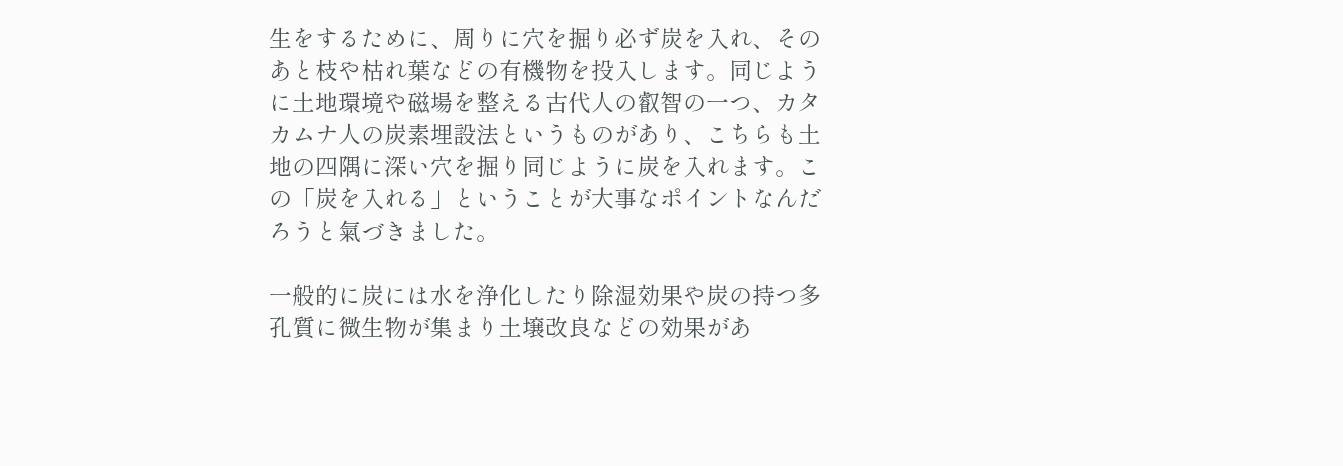生をするために、周りに穴を掘り必ず炭を入れ、そのあと枝や枯れ葉などの有機物を投入します。同じように土地環境や磁場を整える古代人の叡智の一つ、カタカムナ人の炭素埋設法というものがあり、こちらも土地の四隅に深い穴を掘り同じように炭を入れます。この「炭を入れる」ということが大事なポイントなんだろうと氣づきました。

一般的に炭には水を浄化したり除湿効果や炭の持つ多孔質に微生物が集まり土壌改良などの効果があ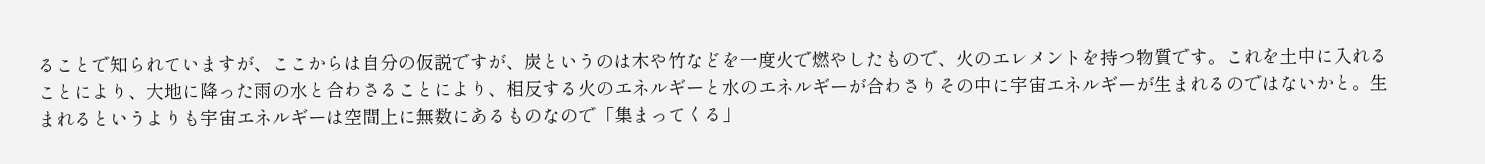ることで知られていますが、ここからは自分の仮説ですが、炭というのは木や竹などを一度火で燃やしたもので、火のエレメントを持つ物質です。これを土中に入れることにより、大地に降った雨の水と合わさることにより、相反する火のエネルギーと水のエネルギーが合わさりその中に宇宙エネルギーが生まれるのではないかと。生まれるというよりも宇宙エネルギーは空間上に無数にあるものなので「集まってくる」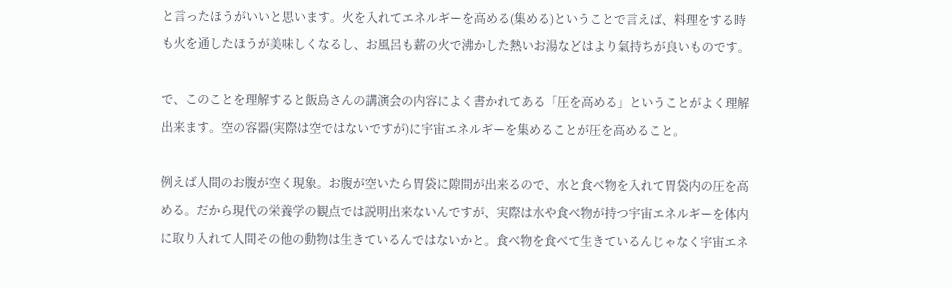と言ったほうがいいと思います。火を入れてエネルギーを高める(集める)ということで言えば、料理をする時も火を通したほうが美味しくなるし、お風呂も薪の火で沸かした熱いお湯などはより氣持ちが良いものです。

で、このことを理解すると飯島さんの講演会の内容によく書かれてある「圧を高める」ということがよく理解出来ます。空の容器(実際は空ではないですが)に宇宙エネルギーを集めることが圧を高めること。

例えば人間のお腹が空く現象。お腹が空いたら胃袋に隙間が出来るので、水と食べ物を入れて胃袋内の圧を高める。だから現代の栄養学の観点では説明出来ないんですが、実際は水や食べ物が持つ宇宙エネルギーを体内に取り入れて人間その他の動物は生きているんではないかと。食べ物を食べて生きているんじゃなく宇宙エネ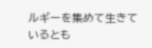ルギーを集めて生きているとも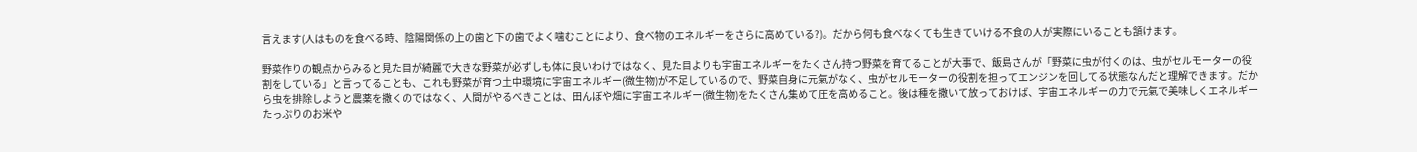言えます(人はものを食べる時、陰陽関係の上の歯と下の歯でよく噛むことにより、食べ物のエネルギーをさらに高めている?)。だから何も食べなくても生きていける不食の人が実際にいることも頷けます。

野菜作りの観点からみると見た目が綺麗で大きな野菜が必ずしも体に良いわけではなく、見た目よりも宇宙エネルギーをたくさん持つ野菜を育てることが大事で、飯島さんが「野菜に虫が付くのは、虫がセルモーターの役割をしている」と言ってることも、これも野菜が育つ土中環境に宇宙エネルギー(微生物)が不足しているので、野菜自身に元氣がなく、虫がセルモーターの役割を担ってエンジンを回してる状態なんだと理解できます。だから虫を排除しようと農薬を撒くのではなく、人間がやるべきことは、田んぼや畑に宇宙エネルギー(微生物)をたくさん集めて圧を高めること。後は種を撒いて放っておけば、宇宙エネルギーの力で元氣で美味しくエネルギーたっぷりのお米や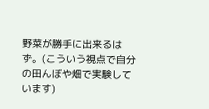野菜が勝手に出来るはず。(こういう視点で自分の田んぼや畑で実験しています)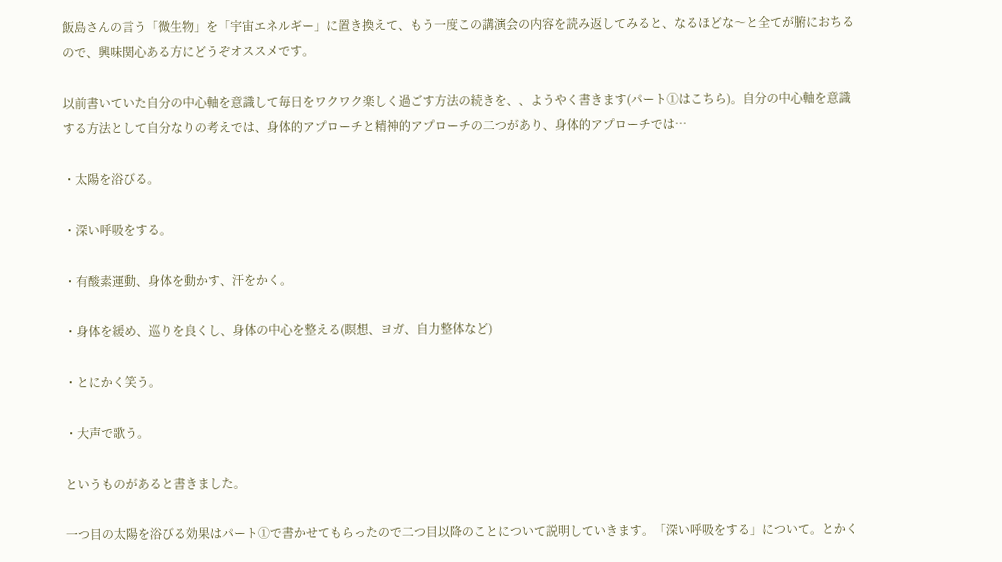飯島さんの言う「微生物」を「宇宙エネルギー」に置き換えて、もう一度この講演会の内容を読み返してみると、なるほどな〜と全てが腑におちるので、興味関心ある方にどうぞオススメです。

以前書いていた自分の中心軸を意識して毎日をワクワク楽しく過ごす方法の続きを、、ようやく書きます(パート①はこちら)。自分の中心軸を意識する方法として自分なりの考えでは、身体的アプローチと精神的アプローチの二つがあり、身体的アプローチでは…

・太陽を浴びる。

・深い呼吸をする。

・有酸素運動、身体を動かす、汗をかく。

・身体を緩め、巡りを良くし、身体の中心を整える(瞑想、ヨガ、自力整体など)

・とにかく笑う。

・大声で歌う。

というものがあると書きました。

一つ目の太陽を浴びる効果はパート①で書かせてもらったので二つ目以降のことについて説明していきます。「深い呼吸をする」について。とかく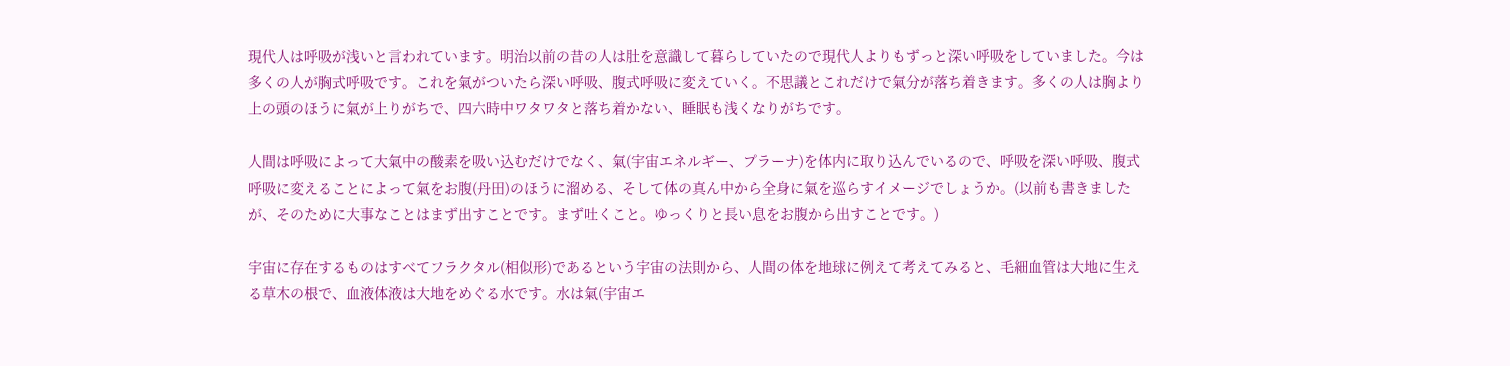現代人は呼吸が浅いと言われています。明治以前の昔の人は肚を意識して暮らしていたので現代人よりもずっと深い呼吸をしていました。今は多くの人が胸式呼吸です。これを氣がついたら深い呼吸、腹式呼吸に変えていく。不思議とこれだけで氣分が落ち着きます。多くの人は胸より上の頭のほうに氣が上りがちで、四六時中ワタワタと落ち着かない、睡眠も浅くなりがちです。

人間は呼吸によって大氣中の酸素を吸い込むだけでなく、氣(宇宙エネルギー、プラーナ)を体内に取り込んでいるので、呼吸を深い呼吸、腹式呼吸に変えることによって氣をお腹(丹田)のほうに溜める、そして体の真ん中から全身に氣を巡らすイメージでしょうか。(以前も書きましたが、そのために大事なことはまず出すことです。まず吐くこと。ゆっくりと長い息をお腹から出すことです。)

宇宙に存在するものはすべてフラクタル(相似形)であるという宇宙の法則から、人間の体を地球に例えて考えてみると、毛細血管は大地に生える草木の根で、血液体液は大地をめぐる水です。水は氣(宇宙エ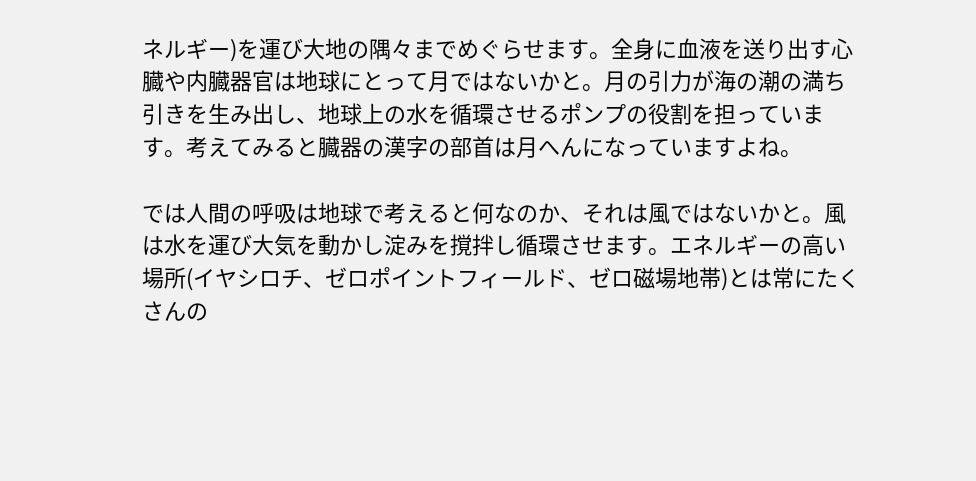ネルギー)を運び大地の隅々までめぐらせます。全身に血液を送り出す心臓や内臓器官は地球にとって月ではないかと。月の引力が海の潮の満ち引きを生み出し、地球上の水を循環させるポンプの役割を担っています。考えてみると臓器の漢字の部首は月へんになっていますよね。

では人間の呼吸は地球で考えると何なのか、それは風ではないかと。風は水を運び大気を動かし淀みを撹拌し循環させます。エネルギーの高い場所(イヤシロチ、ゼロポイントフィールド、ゼロ磁場地帯)とは常にたくさんの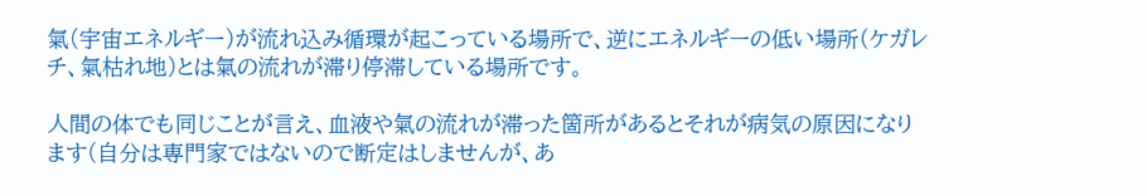氣(宇宙エネルギー)が流れ込み循環が起こっている場所で、逆にエネルギーの低い場所(ケガレチ、氣枯れ地)とは氣の流れが滞り停滞している場所です。

人間の体でも同じことが言え、血液や氣の流れが滞った箇所があるとそれが病気の原因になります(自分は専門家ではないので断定はしませんが、あ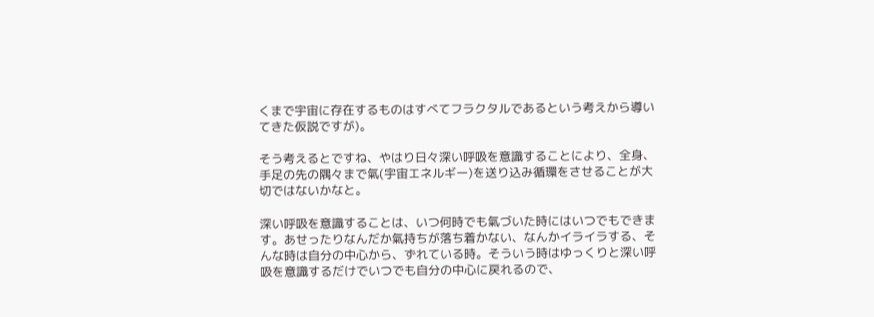くまで宇宙に存在するものはすべてフラクタルであるという考えから導いてきた仮説ですが)。

そう考えるとですね、やはり日々深い呼吸を意識することにより、全身、手足の先の隅々まで氣(宇宙エネルギー)を送り込み循環をさせることが大切ではないかなと。

深い呼吸を意識することは、いつ何時でも氣づいた時にはいつでもできます。あせったりなんだか氣持ちが落ち着かない、なんかイライラする、そんな時は自分の中心から、ずれている時。そういう時はゆっくりと深い呼吸を意識するだけでいつでも自分の中心に戻れるので、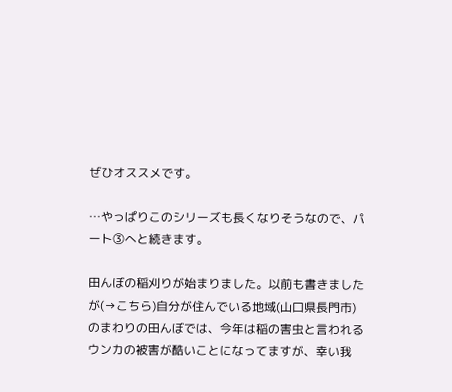ぜひオススメです。

…やっぱりこのシリーズも長くなりそうなので、パート③へと続きます。

田んぼの稲刈りが始まりました。以前も書きましたが(→こちら)自分が住んでいる地域(山口県長門市)のまわりの田んぼでは、今年は稲の害虫と言われるウンカの被害が酷いことになってますが、幸い我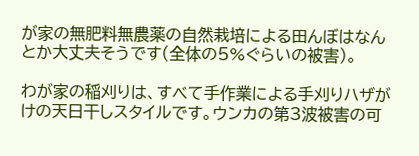が家の無肥料無農薬の自然栽培による田んぼはなんとか大丈夫そうです(全体の5%ぐらいの被害)。

わが家の稲刈りは、すべて手作業による手刈りハザがけの天日干しスタイルです。ウンカの第3波被害の可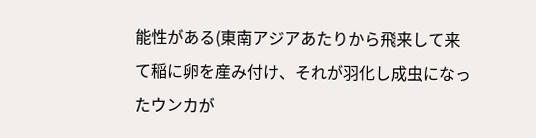能性がある(東南アジアあたりから飛来して来て稲に卵を産み付け、それが羽化し成虫になったウンカが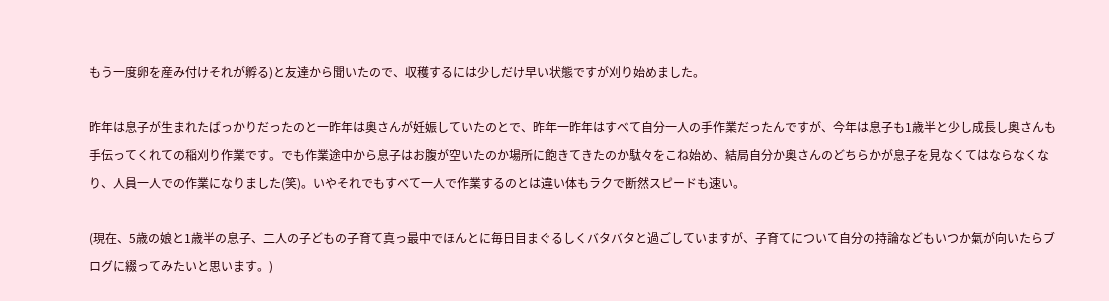もう一度卵を産み付けそれが孵る)と友達から聞いたので、収穫するには少しだけ早い状態ですが刈り始めました。

昨年は息子が生まれたばっかりだったのと一昨年は奥さんが妊娠していたのとで、昨年一昨年はすべて自分一人の手作業だったんですが、今年は息子も1歳半と少し成長し奥さんも手伝ってくれての稲刈り作業です。でも作業途中から息子はお腹が空いたのか場所に飽きてきたのか駄々をこね始め、結局自分か奥さんのどちらかが息子を見なくてはならなくなり、人員一人での作業になりました(笑)。いやそれでもすべて一人で作業するのとは違い体もラクで断然スピードも速い。

(現在、5歳の娘と1歳半の息子、二人の子どもの子育て真っ最中でほんとに毎日目まぐるしくバタバタと過ごしていますが、子育てについて自分の持論などもいつか氣が向いたらブログに綴ってみたいと思います。)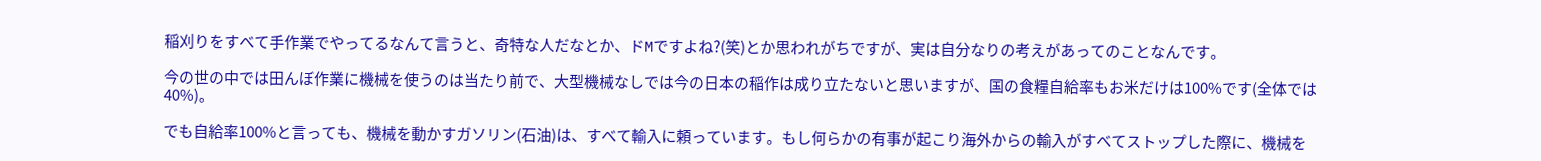稲刈りをすべて手作業でやってるなんて言うと、奇特な人だなとか、ドMですよね?(笑)とか思われがちですが、実は自分なりの考えがあってのことなんです。

今の世の中では田んぼ作業に機械を使うのは当たり前で、大型機械なしでは今の日本の稲作は成り立たないと思いますが、国の食糧自給率もお米だけは100%です(全体では40%)。

でも自給率100%と言っても、機械を動かすガソリン(石油)は、すべて輸入に頼っています。もし何らかの有事が起こり海外からの輸入がすべてストップした際に、機械を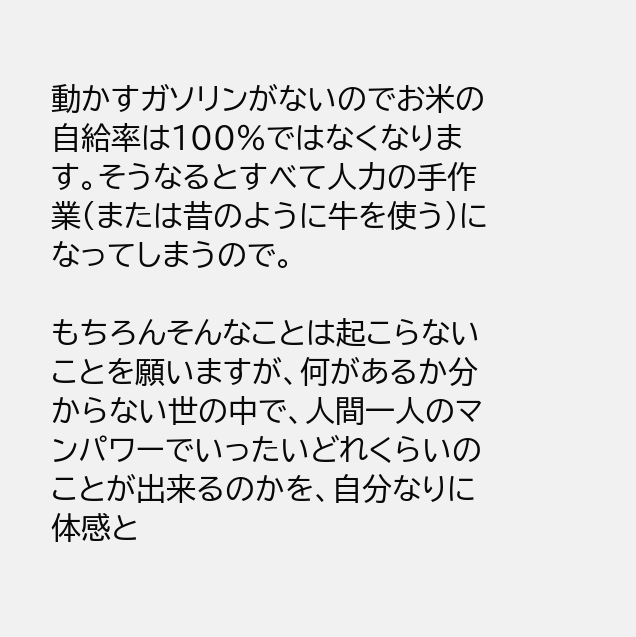動かすガソリンがないのでお米の自給率は100%ではなくなります。そうなるとすべて人力の手作業(または昔のように牛を使う)になってしまうので。

もちろんそんなことは起こらないことを願いますが、何があるか分からない世の中で、人間一人のマンパワーでいったいどれくらいのことが出来るのかを、自分なりに体感と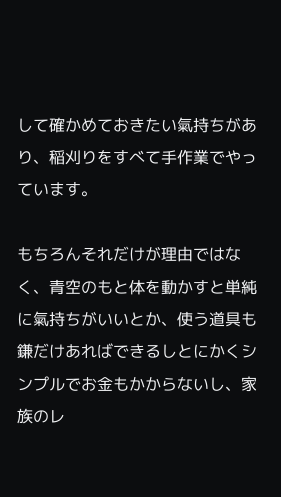して確かめておきたい氣持ちがあり、稲刈りをすべて手作業でやっています。

もちろんそれだけが理由ではなく、青空のもと体を動かすと単純に氣持ちがいいとか、使う道具も鎌だけあればできるしとにかくシンプルでお金もかからないし、家族のレ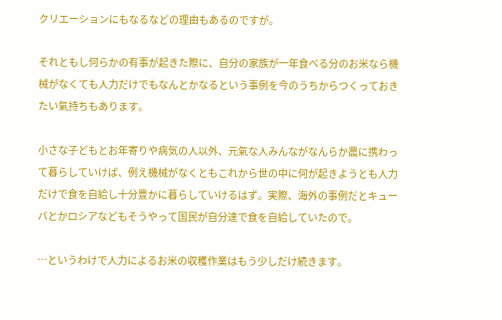クリエーションにもなるなどの理由もあるのですが。

それともし何らかの有事が起きた際に、自分の家族が一年食べる分のお米なら機械がなくても人力だけでもなんとかなるという事例を今のうちからつくっておきたい氣持ちもあります。

小さな子どもとお年寄りや病気の人以外、元氣な人みんながなんらか農に携わって暮らしていけば、例え機械がなくともこれから世の中に何が起きようとも人力だけで食を自給し十分豊かに暮らしていけるはず。実際、海外の事例だとキューバとかロシアなどもそうやって国民が自分達で食を自給していたので。

…というわけで人力によるお米の収穫作業はもう少しだけ続きます。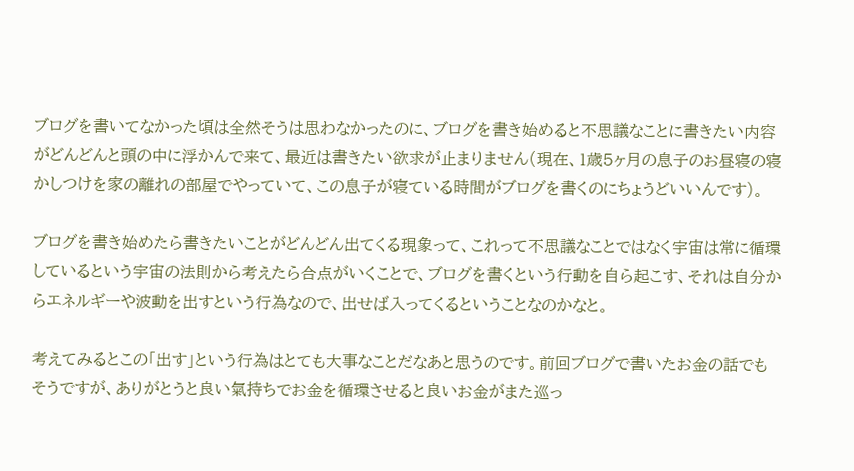ブログを書いてなかった頃は全然そうは思わなかったのに、ブログを書き始めると不思議なことに書きたい内容がどんどんと頭の中に浮かんで来て、最近は書きたい欲求が止まりません(現在、1歳5ヶ月の息子のお昼寝の寝かしつけを家の離れの部屋でやっていて、この息子が寝ている時間がブログを書くのにちょうどいいんです)。

ブログを書き始めたら書きたいことがどんどん出てくる現象って、これって不思議なことではなく宇宙は常に循環しているという宇宙の法則から考えたら合点がいくことで、ブログを書くという行動を自ら起こす、それは自分からエネルギーや波動を出すという行為なので、出せば入ってくるということなのかなと。

考えてみるとこの「出す」という行為はとても大事なことだなあと思うのです。前回ブログで書いたお金の話でもそうですが、ありがとうと良い氣持ちでお金を循環させると良いお金がまた巡っ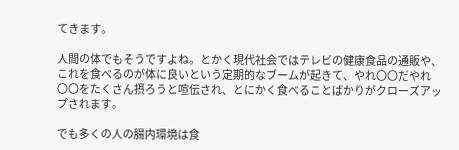てきます。

人間の体でもそうですよね。とかく現代社会ではテレビの健康食品の通販や、これを食べるのが体に良いという定期的なブームが起きて、やれ〇〇だやれ〇〇をたくさん摂ろうと喧伝され、とにかく食べることばかりがクローズアップされます。

でも多くの人の腸内環境は食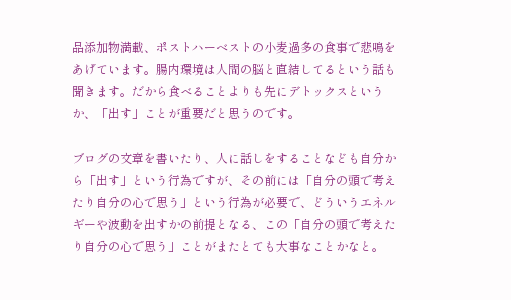品添加物満載、ポストハーベストの小麦過多の食事で悲鳴をあげています。腸内環境は人間の脳と直結してるという話も聞きます。だから食べることよりも先にデトックスというか、「出す」ことが重要だと思うのです。

ブログの文章を書いたり、人に話しをすることなども自分から「出す」という行為ですが、その前には「自分の頭で考えたり自分の心で思う」という行為が必要で、どういうエネルギーや波動を出すかの前提となる、この「自分の頭で考えたり自分の心で思う」ことがまたとても大事なことかなと。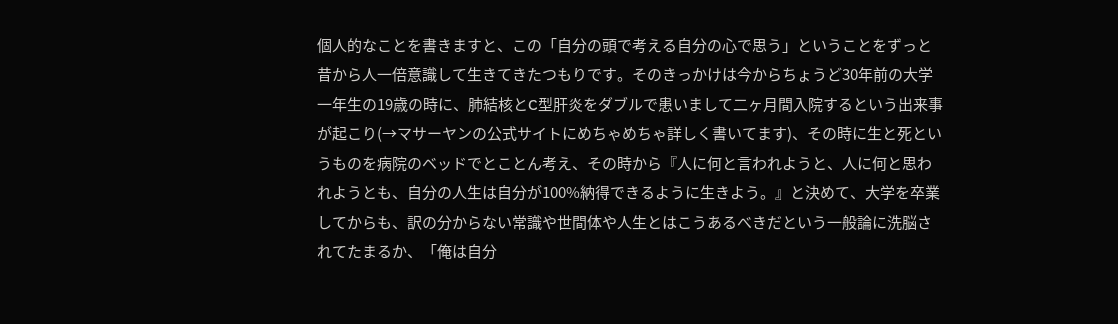個人的なことを書きますと、この「自分の頭で考える自分の心で思う」ということをずっと昔から人一倍意識して生きてきたつもりです。そのきっかけは今からちょうど30年前の大学一年生の19歳の時に、肺結核とC型肝炎をダブルで患いまして二ヶ月間入院するという出来事が起こり(→マサーヤンの公式サイトにめちゃめちゃ詳しく書いてます)、その時に生と死というものを病院のベッドでとことん考え、その時から『人に何と言われようと、人に何と思われようとも、自分の人生は自分が100%納得できるように生きよう。』と決めて、大学を卒業してからも、訳の分からない常識や世間体や人生とはこうあるべきだという一般論に洗脳されてたまるか、「俺は自分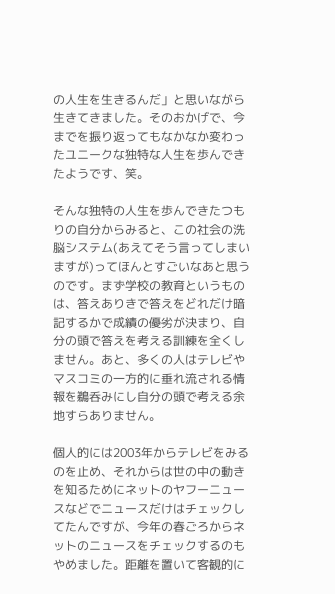の人生を生きるんだ」と思いながら生きてきました。そのおかげで、今までを振り返ってもなかなか変わったユニークな独特な人生を歩んできたようです、笑。

そんな独特の人生を歩んできたつもりの自分からみると、この社会の洗脳システム(あえてそう言ってしまいますが)ってほんとすごいなあと思うのです。まず学校の教育というものは、答えありきで答えをどれだけ暗記するかで成績の優劣が決まり、自分の頭で答えを考える訓練を全くしません。あと、多くの人はテレビやマスコミの一方的に垂れ流される情報を鵜呑みにし自分の頭で考える余地すらありません。

個人的には2003年からテレビをみるのを止め、それからは世の中の動きを知るためにネットのヤフーニュースなどでニュースだけはチェックしてたんですが、今年の春ごろからネットのニュースをチェックするのもやめました。距離を置いて客観的に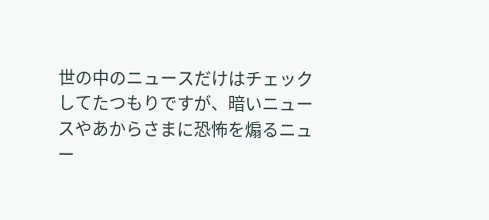世の中のニュースだけはチェックしてたつもりですが、暗いニュースやあからさまに恐怖を煽るニュー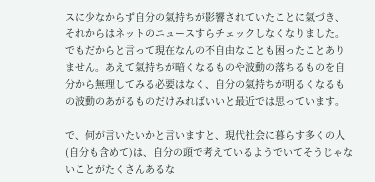スに少なからず自分の氣持ちが影響されていたことに氣づき、それからはネットのニュースすらチェックしなくなりました。でもだからと言って現在なんの不自由なことも困ったことありません。あえて氣持ちが暗くなるものや波動の落ちるものを自分から無理してみる必要はなく、自分の氣持ちが明るくなるもの波動のあがるものだけみればいいと最近では思っています。

で、何が言いたいかと言いますと、現代社会に暮らす多くの人(自分も含めて)は、自分の頭で考えているようでいてそうじゃないことがたくさんあるな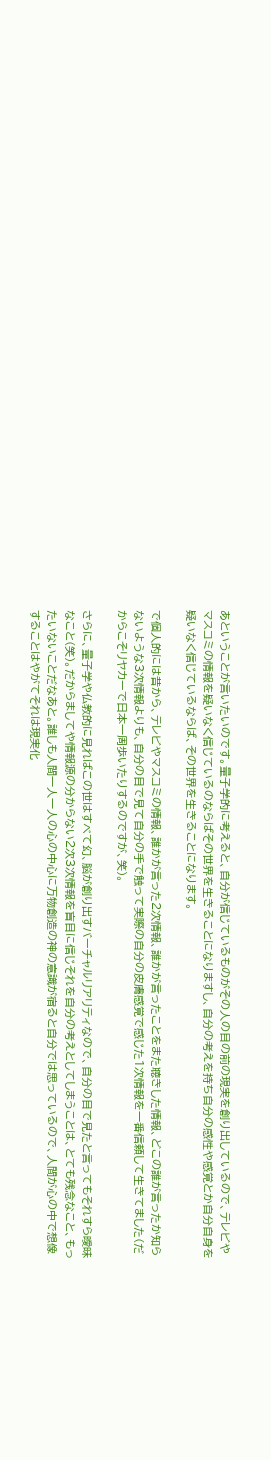あということが言いたいのです。量子学的に考えると、自分が信じているものがその人の目の前の現実を創り出しているので、テレビやマスコミの情報を疑いなく信じているのならばその世界を生きることになりますし、自分の考えを持ち自分の感性や感覚とか自分自身を疑いなく信じているならば、その世界を生きることになります。

で個人的には昔から、テレビやマスコミの情報、誰かが言った2次情報、誰かが言ったことをまた聴きした情報、どこの誰が言ったか知らないような3次情報よりも、自分の目で見て自分の手で触って実際の自分の皮膚感覚で感じた1次情報を一番信頼して生きてました(だからこそリヤカーで日本一周歩いたりするのですが、笑)。

さらに、量子学や仏教的に見ればこの世はすべて幻、脳が創り出すバーチャルリアリティなので、自分の目で見たと言ってもそれすら曖昧なこと(笑)。だからましてや情報源の分からない2次3次情報を盲目に信じそれを自分の考えとしてしまうことは、とても残念なこと、もったいないことだなあと。誰しも人間一人一人の心の中心に万物創造の神の意識が宿ると自分では思っているので、人間が心の中で想像することはやがてそれは現実化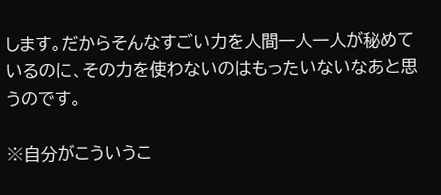します。だからそんなすごい力を人間一人一人が秘めているのに、その力を使わないのはもったいないなあと思うのです。

※自分がこういうこ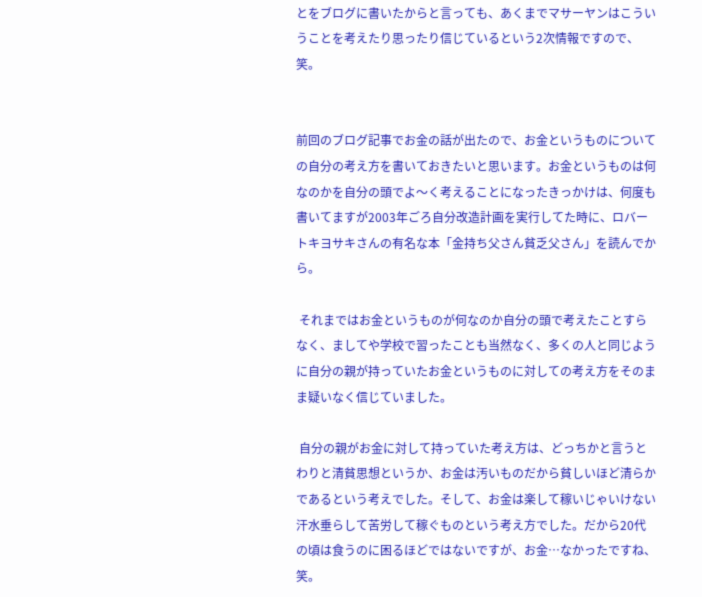とをブログに書いたからと言っても、あくまでマサーヤンはこういうことを考えたり思ったり信じているという2次情報ですので、笑。


前回のブログ記事でお金の話が出たので、お金というものについての自分の考え方を書いておきたいと思います。お金というものは何なのかを自分の頭でよ〜く考えることになったきっかけは、何度も書いてますが2003年ごろ自分改造計画を実行してた時に、ロバートキヨサキさんの有名な本「金持ち父さん貧乏父さん」を読んでから。

 それまではお金というものが何なのか自分の頭で考えたことすらなく、ましてや学校で習ったことも当然なく、多くの人と同じように自分の親が持っていたお金というものに対しての考え方をそのまま疑いなく信じていました。

 自分の親がお金に対して持っていた考え方は、どっちかと言うとわりと清貧思想というか、お金は汚いものだから貧しいほど清らかであるという考えでした。そして、お金は楽して稼いじゃいけない汗水垂らして苦労して稼ぐものという考え方でした。だから20代の頃は食うのに困るほどではないですが、お金…なかったですね、笑。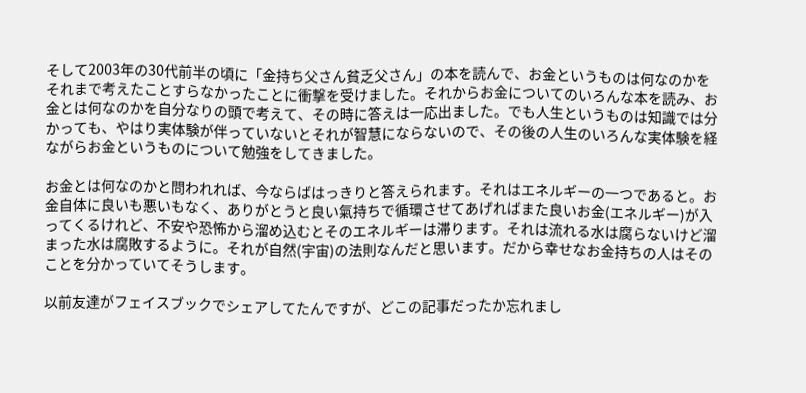そして2003年の30代前半の頃に「金持ち父さん貧乏父さん」の本を読んで、お金というものは何なのかをそれまで考えたことすらなかったことに衝撃を受けました。それからお金についてのいろんな本を読み、お金とは何なのかを自分なりの頭で考えて、その時に答えは一応出ました。でも人生というものは知識では分かっても、やはり実体験が伴っていないとそれが智慧にならないので、その後の人生のいろんな実体験を経ながらお金というものについて勉強をしてきました。

お金とは何なのかと問われれば、今ならばはっきりと答えられます。それはエネルギーの一つであると。お金自体に良いも悪いもなく、ありがとうと良い氣持ちで循環させてあげればまた良いお金(エネルギー)が入ってくるけれど、不安や恐怖から溜め込むとそのエネルギーは滞ります。それは流れる水は腐らないけど溜まった水は腐敗するように。それが自然(宇宙)の法則なんだと思います。だから幸せなお金持ちの人はそのことを分かっていてそうします。

以前友達がフェイスブックでシェアしてたんですが、どこの記事だったか忘れまし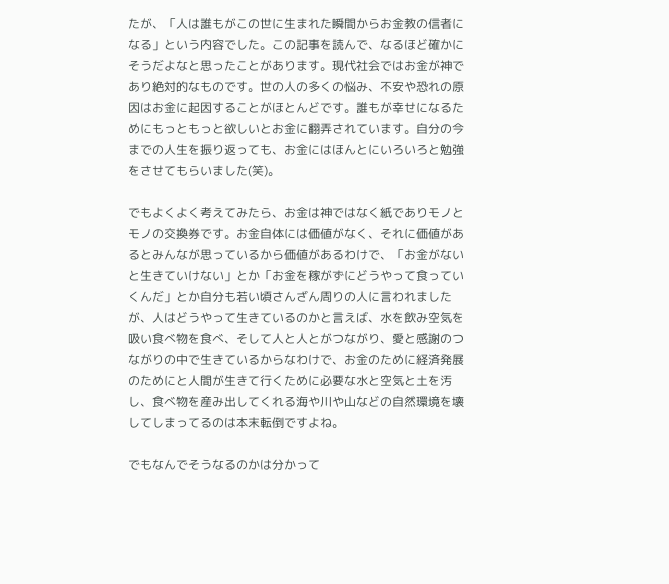たが、「人は誰もがこの世に生まれた瞬間からお金教の信者になる」という内容でした。この記事を読んで、なるほど確かにそうだよなと思ったことがあります。現代社会ではお金が神であり絶対的なものです。世の人の多くの悩み、不安や恐れの原因はお金に起因することがほとんどです。誰もが幸せになるためにもっともっと欲しいとお金に翻弄されています。自分の今までの人生を振り返っても、お金にはほんとにいろいろと勉強をさせてもらいました(笑)。

でもよくよく考えてみたら、お金は神ではなく紙でありモノとモノの交換券です。お金自体には価値がなく、それに価値があるとみんなが思っているから価値があるわけで、「お金がないと生きていけない」とか「お金を稼がずにどうやって食っていくんだ」とか自分も若い頃さんざん周りの人に言われましたが、人はどうやって生きているのかと言えば、水を飲み空気を吸い食べ物を食べ、そして人と人とがつながり、愛と感謝のつながりの中で生きているからなわけで、お金のために経済発展のためにと人間が生きて行くために必要な水と空気と土を汚し、食べ物を産み出してくれる海や川や山などの自然環境を壊してしまってるのは本末転倒ですよね。

でもなんでそうなるのかは分かって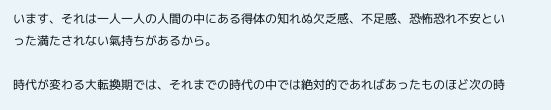います、それは一人一人の人間の中にある得体の知れぬ欠乏感、不足感、恐怖恐れ不安といった満たされない氣持ちがあるから。

時代が変わる大転換期では、それまでの時代の中では絶対的であればあったものほど次の時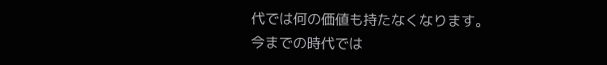代では何の価値も持たなくなります。今までの時代では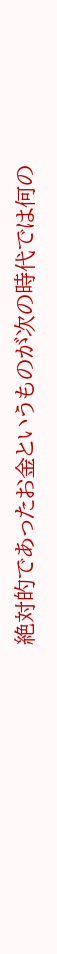絶対的であったお金というものが次の時代では何の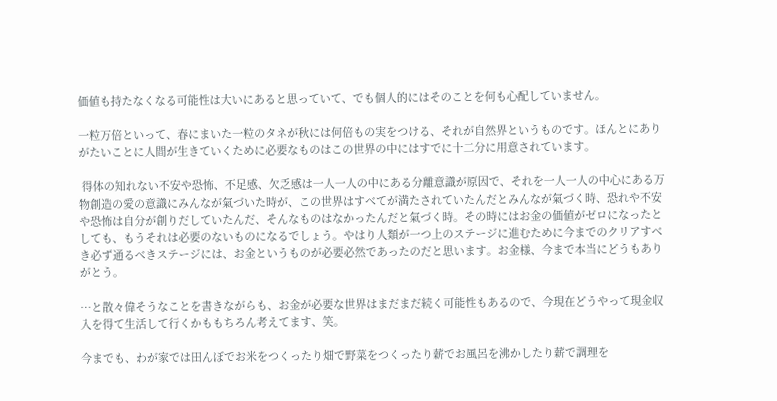価値も持たなくなる可能性は大いにあると思っていて、でも個人的にはそのことを何も心配していません。

一粒万倍といって、春にまいた一粒のタネが秋には何倍もの実をつける、それが自然界というものです。ほんとにありがたいことに人間が生きていくために必要なものはこの世界の中にはすでに十二分に用意されています。

 得体の知れない不安や恐怖、不足感、欠乏感は一人一人の中にある分離意識が原因で、それを一人一人の中心にある万物創造の愛の意識にみんなが氣づいた時が、この世界はすべてが満たされていたんだとみんなが氣づく時、恐れや不安や恐怖は自分が創りだしていたんだ、そんなものはなかったんだと氣づく時。その時にはお金の価値がゼロになったとしても、もうそれは必要のないものになるでしょう。やはり人類が一つ上のステージに進むために今までのクリアすべき必ず通るべきステージには、お金というものが必要必然であったのだと思います。お金様、今まで本当にどうもありがとう。

…と散々偉そうなことを書きながらも、お金が必要な世界はまだまだ続く可能性もあるので、今現在どうやって現金収入を得て生活して行くかももちろん考えてます、笑。

今までも、わが家では田んぼでお米をつくったり畑で野菜をつくったり薪でお風呂を沸かしたり薪で調理を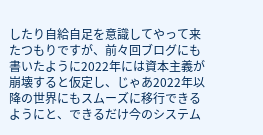したり自給自足を意識してやって来たつもりですが、前々回ブログにも書いたように2022年には資本主義が崩壊すると仮定し、じゃあ2022年以降の世界にもスムーズに移行できるようにと、できるだけ今のシステム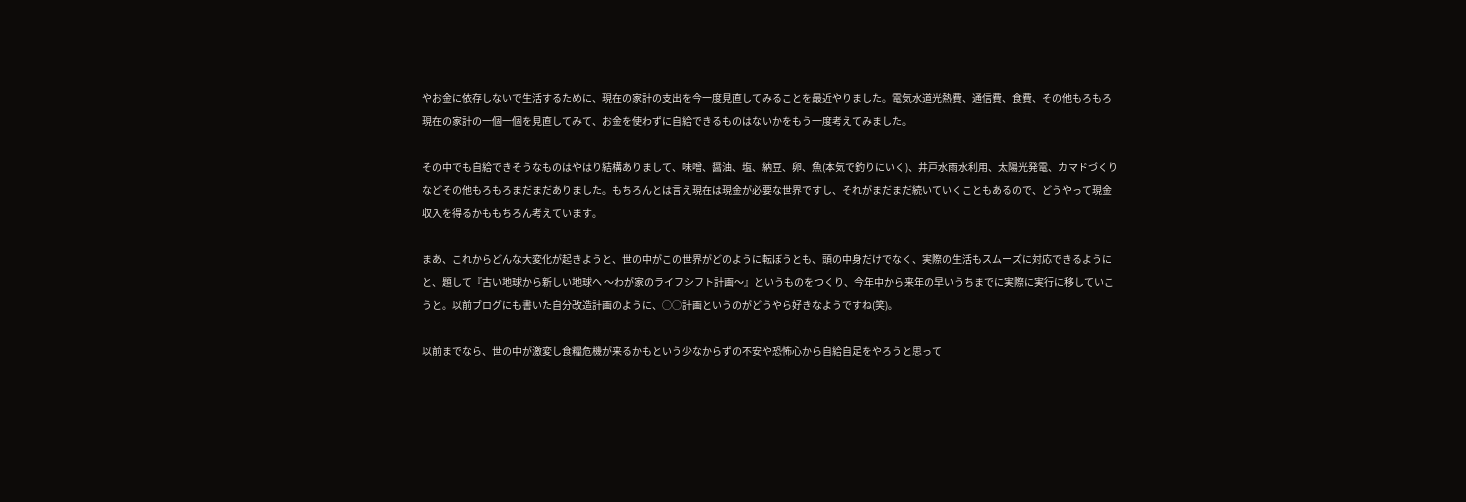やお金に依存しないで生活するために、現在の家計の支出を今一度見直してみることを最近やりました。電気水道光熱費、通信費、食費、その他もろもろ現在の家計の一個一個を見直してみて、お金を使わずに自給できるものはないかをもう一度考えてみました。

その中でも自給できそうなものはやはり結構ありまして、味噌、醤油、塩、納豆、卵、魚(本気で釣りにいく)、井戸水雨水利用、太陽光発電、カマドづくりなどその他もろもろまだまだありました。もちろんとは言え現在は現金が必要な世界ですし、それがまだまだ続いていくこともあるので、どうやって現金収入を得るかももちろん考えています。

まあ、これからどんな大変化が起きようと、世の中がこの世界がどのように転ぼうとも、頭の中身だけでなく、実際の生活もスムーズに対応できるようにと、題して『古い地球から新しい地球へ 〜わが家のライフシフト計画〜』というものをつくり、今年中から来年の早いうちまでに実際に実行に移していこうと。以前ブログにも書いた自分改造計画のように、◯◯計画というのがどうやら好きなようですね(笑)。

以前までなら、世の中が激変し食糧危機が来るかもという少なからずの不安や恐怖心から自給自足をやろうと思って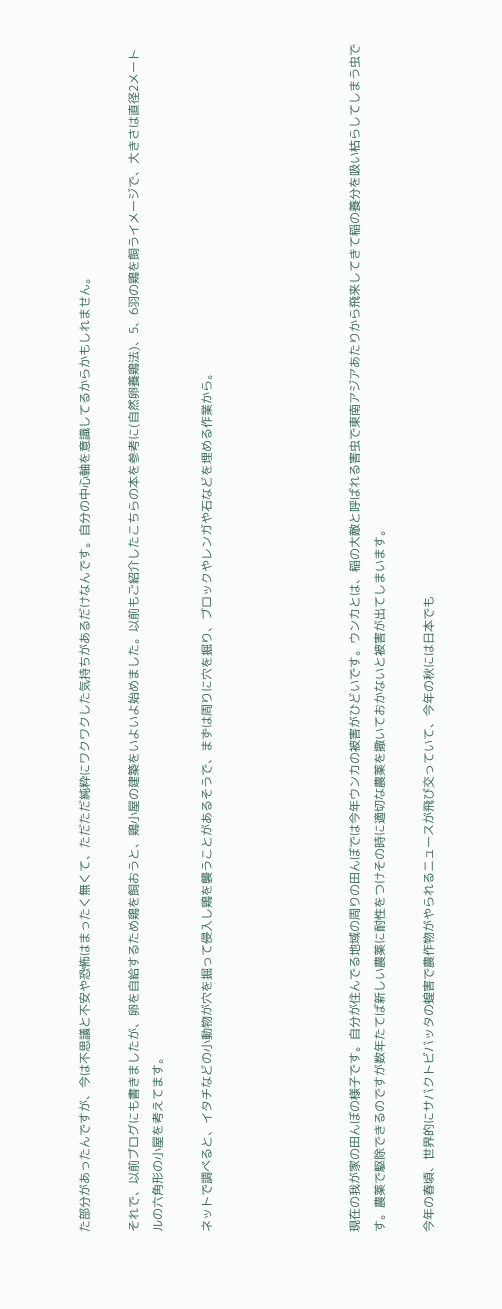た部分があったんですが、今は不思議と不安や恐怖はまったく無くて、ただただ純粋にワクワクした気持ちがあるだけなんです。自分の中心軸を意識してるからかもしれません。

それで、以前ブログにも書きましたが、卵を自給するため鶏を飼おうと、鶏小屋の建築をいよいよ始めました。以前もご紹介したこちらの本を参考に(自然卵養鶏法)、5、6羽の鶏を飼うイメージで、大きさは直径2メートルの六角形の小屋を考えてます。

ネットで調べると、イタチなどの小動物が穴を掘って侵入し鶏を襲うことがあるそうで、まずは周りに穴を掘り、ブロックやレンガや石などを埋める作業から。





現在の我が家の田んぼの様子です。自分が住んでる地域の周りの田んぼでは今年ウンカの被害がひどいです。ウンカとは、稲の大敵と呼ばれる害虫で東南アジアあたりから飛来してきて稲の養分を吸い枯らしてしまう虫です。農薬で駆除できるのですが数年たてば新しい農薬に耐性をつけその時に適切な農薬を撒いておかないと被害が出てしまいます。

今年の春頃、世界的にサバクトビバッタの蝗害で農作物がやられるニュースが飛び交っていて、今年の秋には日本でも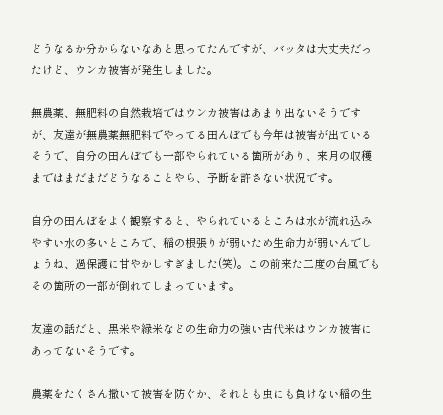どうなるか分からないなあと思ってたんですが、バッタは大丈夫だったけど、ウンカ被害が発生しました。

無農薬、無肥料の自然栽培ではウンカ被害はあまり出ないそうですが、友達が無農薬無肥料でやってる田んぼでも今年は被害が出ているそうで、自分の田んぼでも一部やられている箇所があり、来月の収穫まではまだまだどうなることやら、予断を許さない状況です。

自分の田んぼをよく観察すると、やられているところは水が流れ込みやすい水の多いところで、稲の根張りが弱いため生命力が弱いんでしょうね、過保護に甘やかしすぎました(笑)。この前来た二度の台風でもその箇所の一部が倒れてしまっています。

友達の話だと、黒米や緑米などの生命力の強い古代米はウンカ被害にあってないそうです。

農薬をたくさん撒いて被害を防ぐか、それとも虫にも負けない稲の生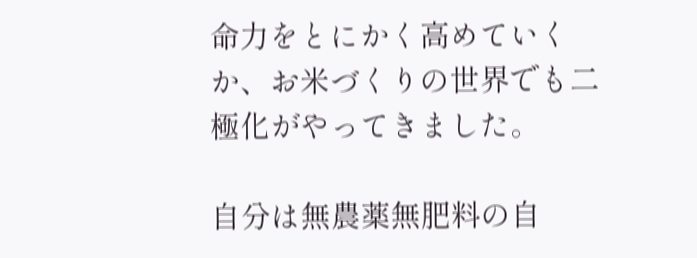命力をとにかく高めていくか、お米づくりの世界でも二極化がやってきました。

自分は無農薬無肥料の自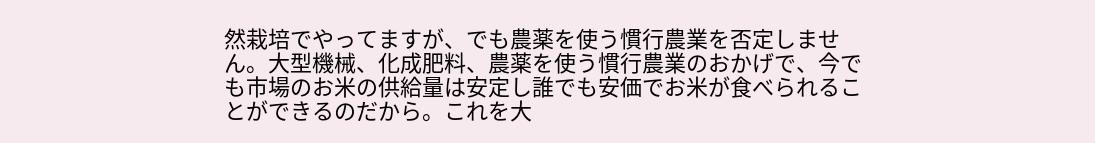然栽培でやってますが、でも農薬を使う慣行農業を否定しません。大型機械、化成肥料、農薬を使う慣行農業のおかげで、今でも市場のお米の供給量は安定し誰でも安価でお米が食べられることができるのだから。これを大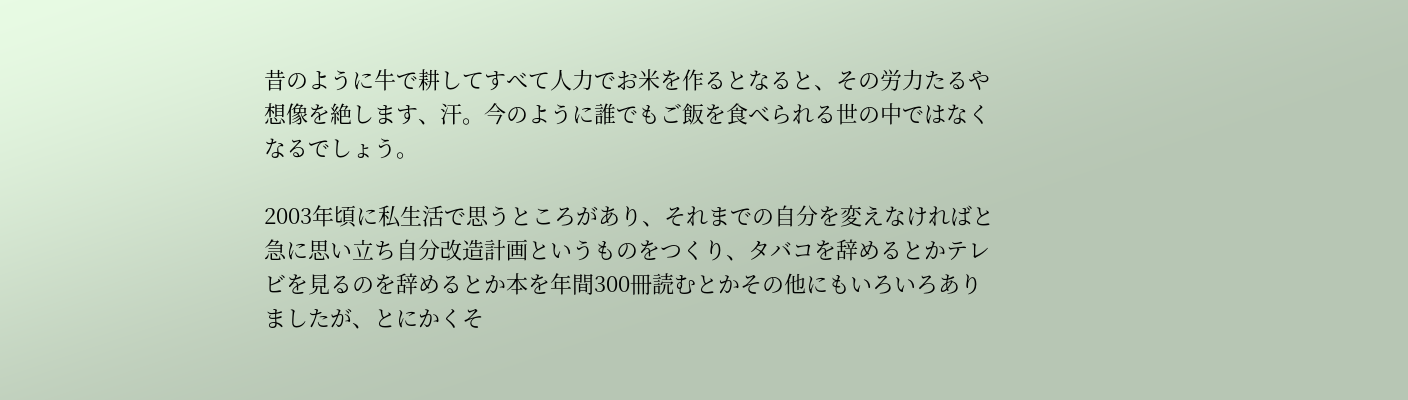昔のように牛で耕してすべて人力でお米を作るとなると、その労力たるや想像を絶します、汗。今のように誰でもご飯を食べられる世の中ではなくなるでしょう。

2003年頃に私生活で思うところがあり、それまでの自分を変えなければと急に思い立ち自分改造計画というものをつくり、タバコを辞めるとかテレビを見るのを辞めるとか本を年間300冊読むとかその他にもいろいろありましたが、とにかくそ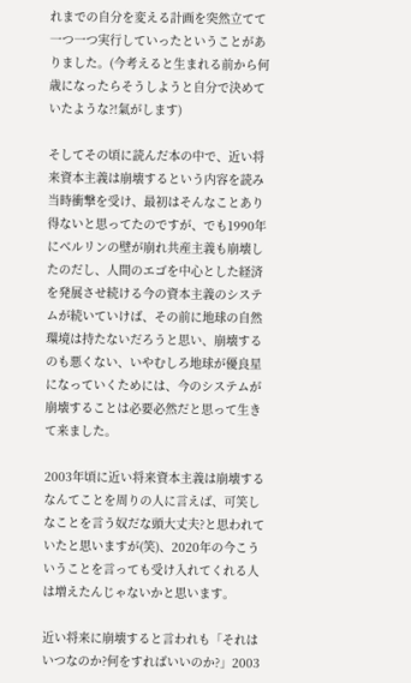れまでの自分を変える計画を突然立てて一つ一つ実行していったということがありました。(今考えると生まれる前から何歳になったらそうしようと自分で決めていたような?!氣がします)

そしてその頃に読んだ本の中で、近い将来資本主義は崩壊するという内容を読み当時衝撃を受け、最初はそんなことあり得ないと思ってたのですが、でも1990年にベルリンの壁が崩れ共産主義も崩壊したのだし、人間のエゴを中心とした経済を発展させ続ける今の資本主義のシステムが続いていけば、その前に地球の自然環境は持たないだろうと思い、崩壊するのも悪くない、いやむしろ地球が優良星になっていくためには、今のシステムが崩壊することは必要必然だと思って生きて来ました。

2003年頃に近い将来資本主義は崩壊するなんてことを周りの人に言えば、可笑しなことを言う奴だな頭大丈夫?と思われていたと思いますが(笑)、2020年の今こういうことを言っても受け入れてくれる人は増えたんじゃないかと思います。

近い将来に崩壊すると言われも「それはいつなのか?何をすればいいのか?」2003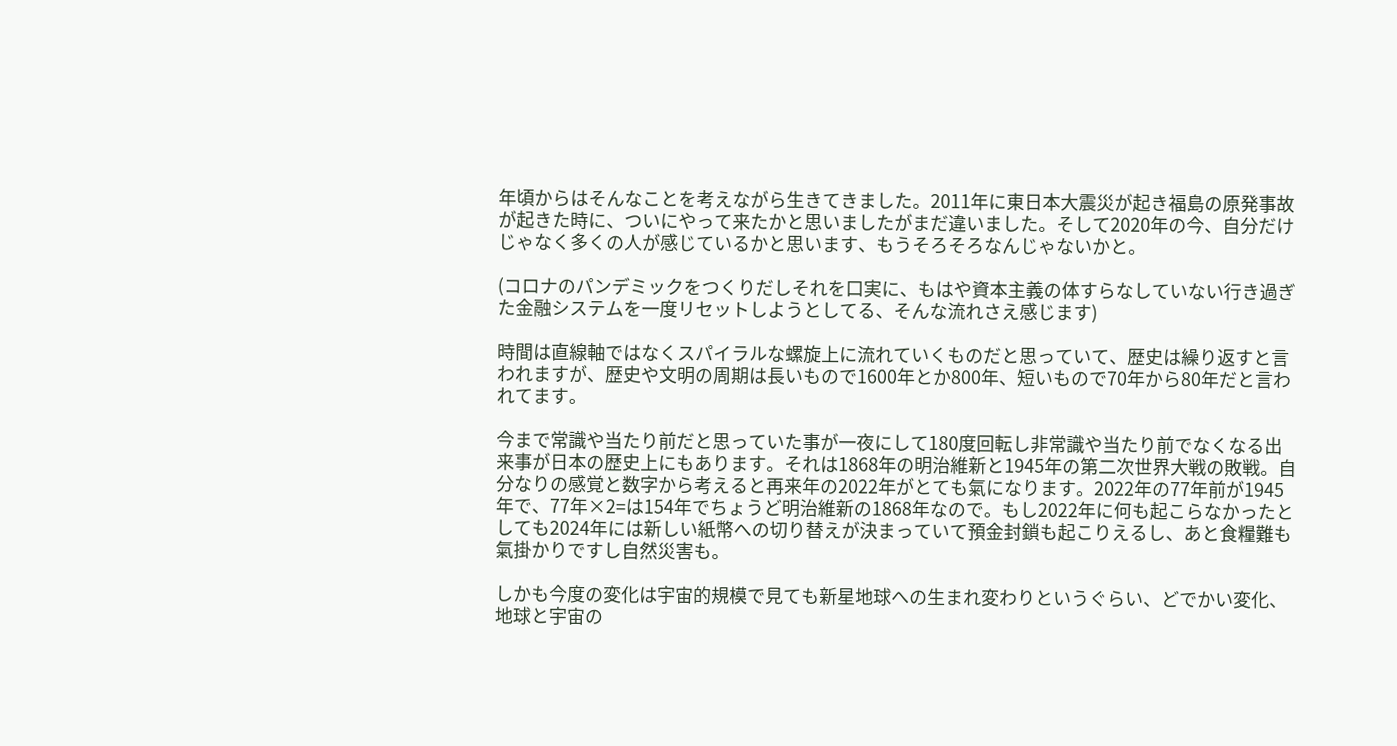年頃からはそんなことを考えながら生きてきました。2011年に東日本大震災が起き福島の原発事故が起きた時に、ついにやって来たかと思いましたがまだ違いました。そして2020年の今、自分だけじゃなく多くの人が感じているかと思います、もうそろそろなんじゃないかと。

(コロナのパンデミックをつくりだしそれを口実に、もはや資本主義の体すらなしていない行き過ぎた金融システムを一度リセットしようとしてる、そんな流れさえ感じます)

時間は直線軸ではなくスパイラルな螺旋上に流れていくものだと思っていて、歴史は繰り返すと言われますが、歴史や文明の周期は長いもので1600年とか800年、短いもので70年から80年だと言われてます。

今まで常識や当たり前だと思っていた事が一夜にして180度回転し非常識や当たり前でなくなる出来事が日本の歴史上にもあります。それは1868年の明治維新と1945年の第二次世界大戦の敗戦。自分なりの感覚と数字から考えると再来年の2022年がとても氣になります。2022年の77年前が1945年で、77年×2=は154年でちょうど明治維新の1868年なので。もし2022年に何も起こらなかったとしても2024年には新しい紙幣への切り替えが決まっていて預金封鎖も起こりえるし、あと食糧難も氣掛かりですし自然災害も。

しかも今度の変化は宇宙的規模で見ても新星地球への生まれ変わりというぐらい、どでかい変化、地球と宇宙の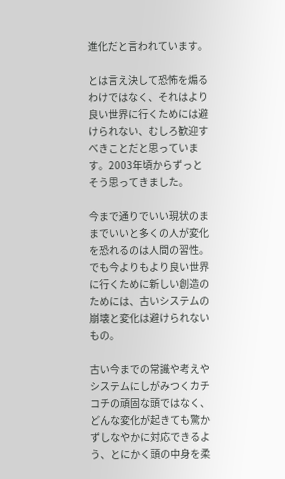進化だと言われています。

とは言え決して恐怖を煽るわけではなく、それはより良い世界に行くためには避けられない、むしろ歓迎すべきことだと思っています。2003年頃からずっとそう思ってきました。

今まで通りでいい現状のままでいいと多くの人が変化を恐れるのは人間の習性。でも今よりもより良い世界に行くために新しい創造のためには、古いシステムの崩壊と変化は避けられないもの。

古い今までの常識や考えやシステムにしがみつくカチコチの頑固な頭ではなく、どんな変化が起きても驚かずしなやかに対応できるよう、とにかく頭の中身を柔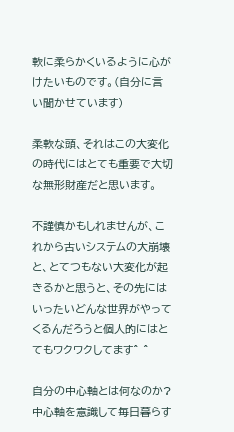軟に柔らかくいるように心がけたいものです。(自分に言い聞かせています)

柔軟な頭、それはこの大変化の時代にはとても重要で大切な無形財産だと思います。

不謹慎かもしれませんが、これから古いシステムの大崩壊と、とてつもない大変化が起きるかと思うと、その先にはいったいどんな世界がやってくるんだろうと個人的にはとてもワクワクしてます^ ^

自分の中心軸とは何なのか?中心軸を意識して毎日暮らす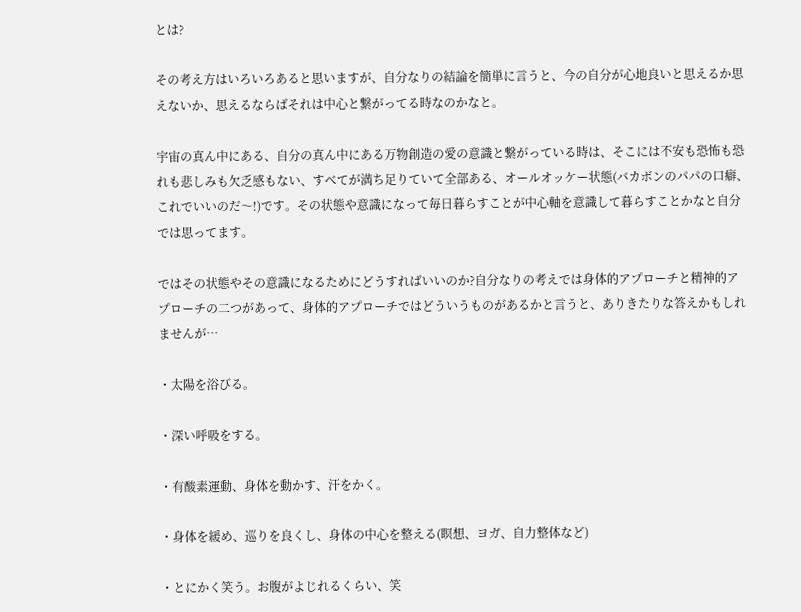とは?

その考え方はいろいろあると思いますが、自分なりの結論を簡単に言うと、今の自分が心地良いと思えるか思えないか、思えるならばそれは中心と繋がってる時なのかなと。

宇宙の真ん中にある、自分の真ん中にある万物創造の愛の意識と繋がっている時は、そこには不安も恐怖も恐れも悲しみも欠乏感もない、すべてが満ち足りていて全部ある、オールオッケー状態(バカボンのパパの口癖、これでいいのだ〜!)です。その状態や意識になって毎日暮らすことが中心軸を意識して暮らすことかなと自分では思ってます。

ではその状態やその意識になるためにどうすればいいのか?自分なりの考えでは身体的アプローチと精神的アプローチの二つがあって、身体的アプローチではどういうものがあるかと言うと、ありきたりな答えかもしれませんが…

・太陽を浴びる。

・深い呼吸をする。

・有酸素運動、身体を動かす、汗をかく。

・身体を緩め、巡りを良くし、身体の中心を整える(瞑想、ヨガ、自力整体など)

・とにかく笑う。お腹がよじれるくらい、笑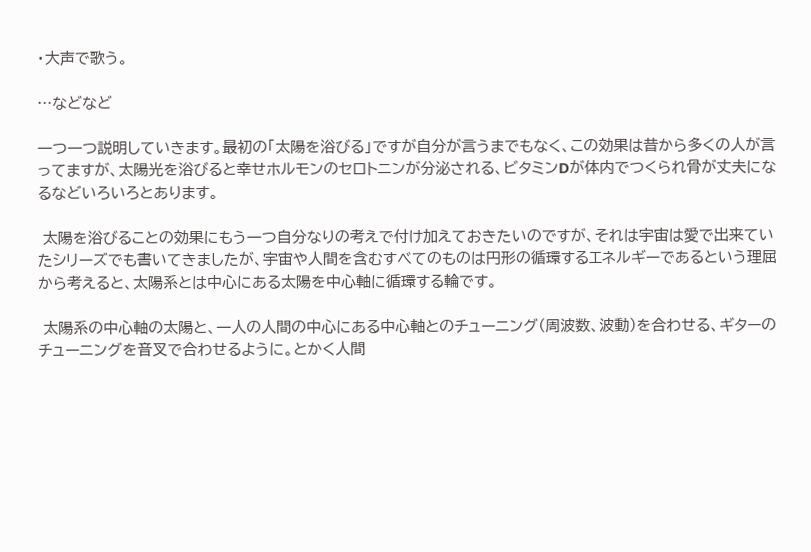・大声で歌う。

…などなど

一つ一つ説明していきます。最初の「太陽を浴びる」ですが自分が言うまでもなく、この効果は昔から多くの人が言ってますが、太陽光を浴びると幸せホルモンのセロトニンが分泌される、ビタミンDが体内でつくられ骨が丈夫になるなどいろいろとあります。

 太陽を浴びることの効果にもう一つ自分なりの考えで付け加えておきたいのですが、それは宇宙は愛で出来ていたシリーズでも書いてきましたが、宇宙や人間を含むすべてのものは円形の循環するエネルギーであるという理屈から考えると、太陽系とは中心にある太陽を中心軸に循環する輪です。

 太陽系の中心軸の太陽と、一人の人間の中心にある中心軸とのチューニング(周波数、波動)を合わせる、ギターのチューニングを音叉で合わせるように。とかく人間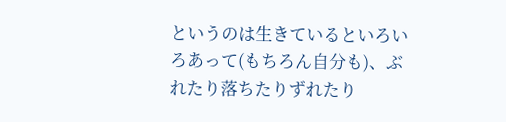というのは生きているといろいろあって(もちろん自分も)、ぶれたり落ちたりずれたり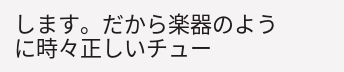します。だから楽器のように時々正しいチュー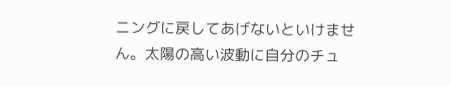ニングに戻してあげないといけません。太陽の高い波動に自分のチュ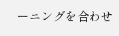ーニングを合わせ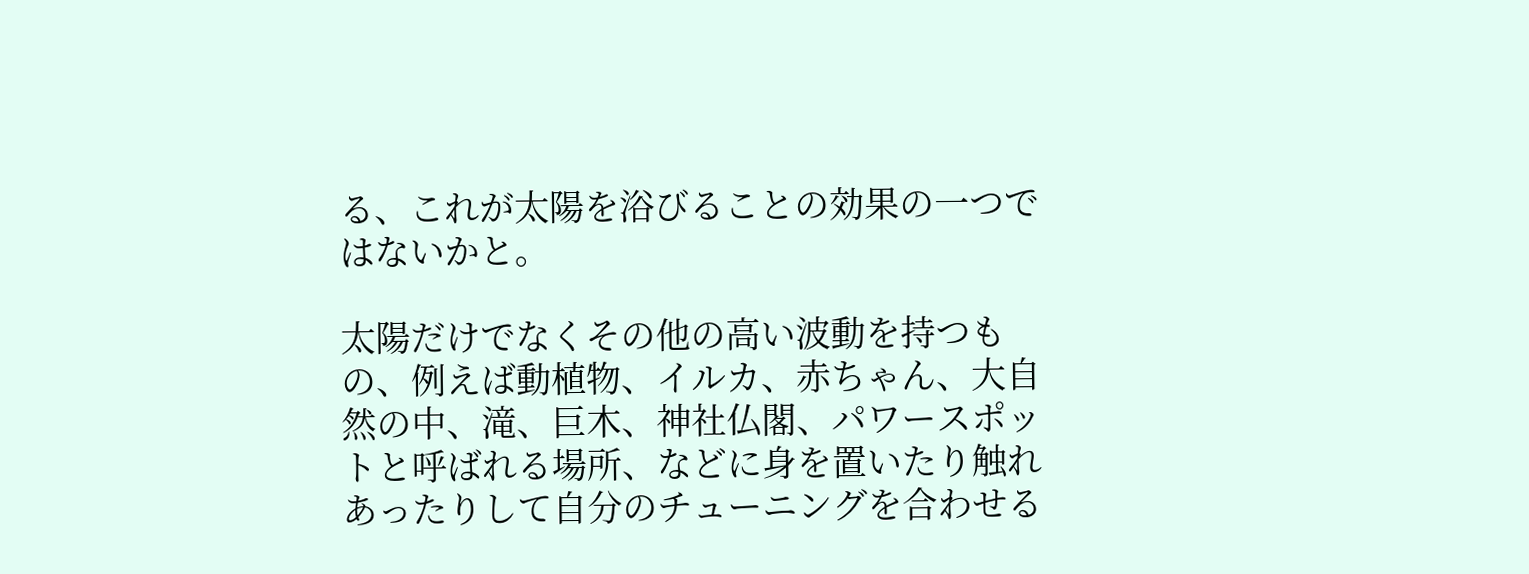る、これが太陽を浴びることの効果の一つではないかと。

太陽だけでなくその他の高い波動を持つもの、例えば動植物、イルカ、赤ちゃん、大自然の中、滝、巨木、神社仏閣、パワースポットと呼ばれる場所、などに身を置いたり触れあったりして自分のチューニングを合わせる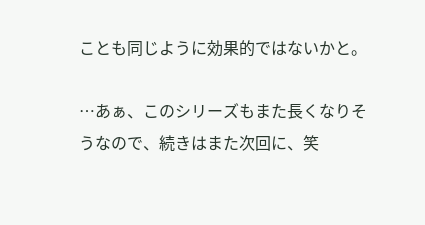ことも同じように効果的ではないかと。

…あぁ、このシリーズもまた長くなりそうなので、続きはまた次回に、笑